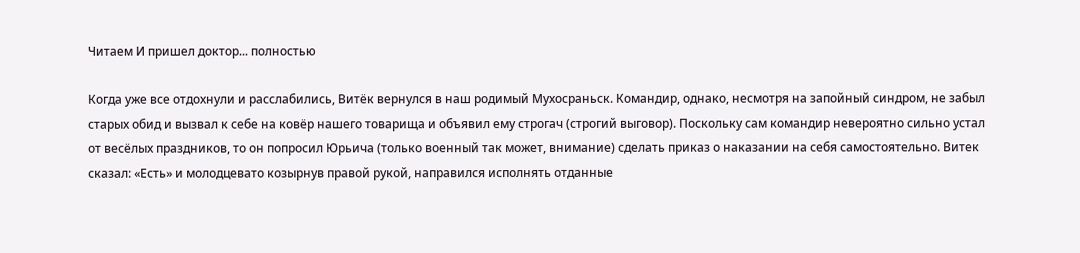Читаем И пришел доктор... полностью

Когда уже все отдохнули и расслабились, Витёк вернулся в наш родимый Мухосраньск. Командир, однако, несмотря на запойный синдром, не забыл старых обид и вызвал к себе на ковёр нашего товарища и объявил ему строгач (строгий выговор). Поскольку сам командир невероятно сильно устал от весёлых праздников, то он попросил Юрьича (только военный так может, внимание) сделать приказ о наказании на себя самостоятельно. Витек сказал: «Есть» и молодцевато козырнув правой рукой, направился исполнять отданные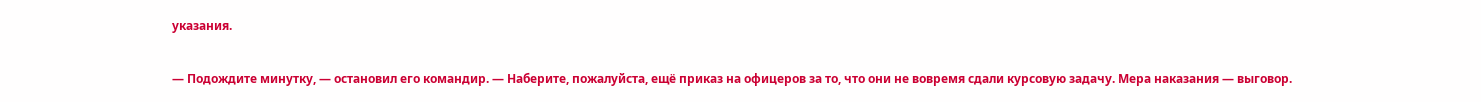указания.

— Подождите минутку, — остановил его командир. — Наберите, пожалуйста, ещё приказ на офицеров за то, что они не вовремя сдали курсовую задачу. Мера наказания — выговор.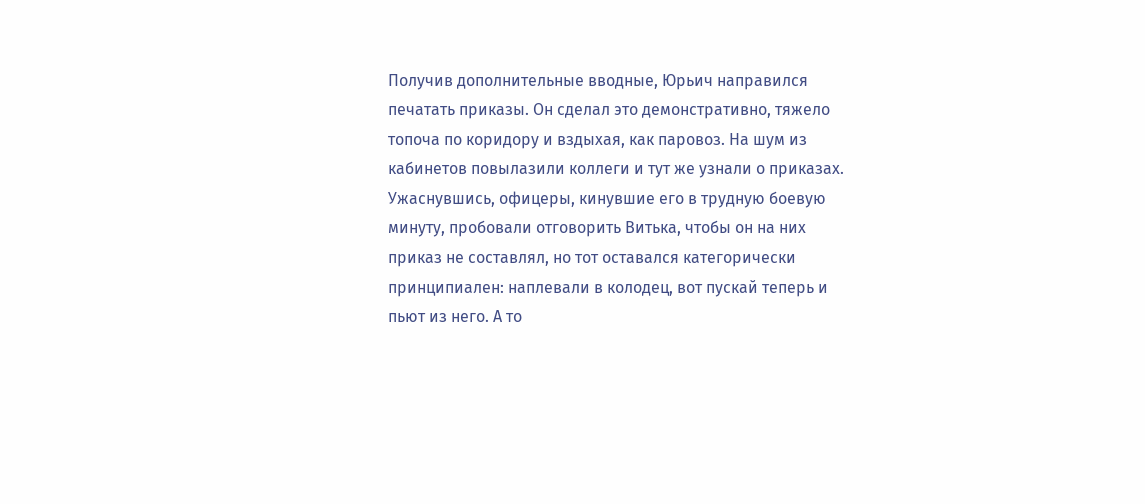Получив дополнительные вводные, Юрьич направился печатать приказы. Он сделал это демонстративно, тяжело топоча по коридору и вздыхая, как паровоз. На шум из кабинетов повылазили коллеги и тут же узнали о приказах. Ужаснувшись, офицеры, кинувшие его в трудную боевую минуту, пробовали отговорить Витька, чтобы он на них приказ не составлял, но тот оставался категорически принципиален: наплевали в колодец, вот пускай теперь и пьют из него. А то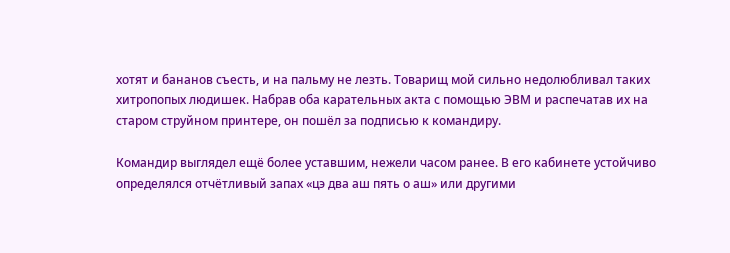хотят и бананов съесть, и на пальму не лезть. Товарищ мой сильно недолюбливал таких хитропопых людишек. Набрав оба карательных акта с помощью ЭВМ и распечатав их на старом струйном принтере, он пошёл за подписью к командиру.

Командир выглядел ещё более уставшим, нежели часом ранее. В его кабинете устойчиво определялся отчётливый запах «цэ два аш пять о аш» или другими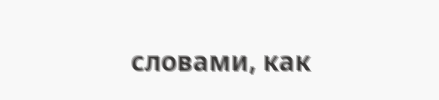словами, как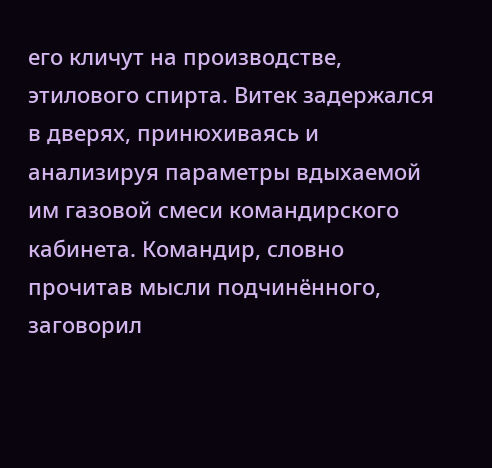его кличут на производстве, этилового спирта. Витек задержался в дверях, принюхиваясь и анализируя параметры вдыхаемой им газовой смеси командирского кабинета. Командир, словно прочитав мысли подчинённого, заговорил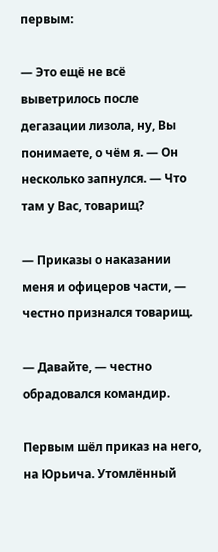первым:

— Это ещё не всё выветрилось после дегазации лизола, ну, Вы понимаете, о чём я. — Он несколько запнулся. — Что там у Вас, товарищ?

— Приказы о наказании меня и офицеров части, — честно признался товарищ.

— Давайте, — честно обрадовался командир.

Первым шёл приказ на него, на Юрьича. Утомлённый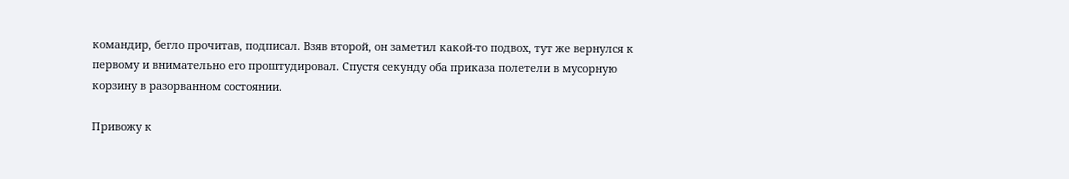командир, бегло прочитав, подписал. Взяв второй, он заметил какой-то подвох, тут же вернулся к первому и внимательно его проштудировал. Спустя секунду оба приказа полетели в мусорную корзину в разорванном состоянии.

Привожу к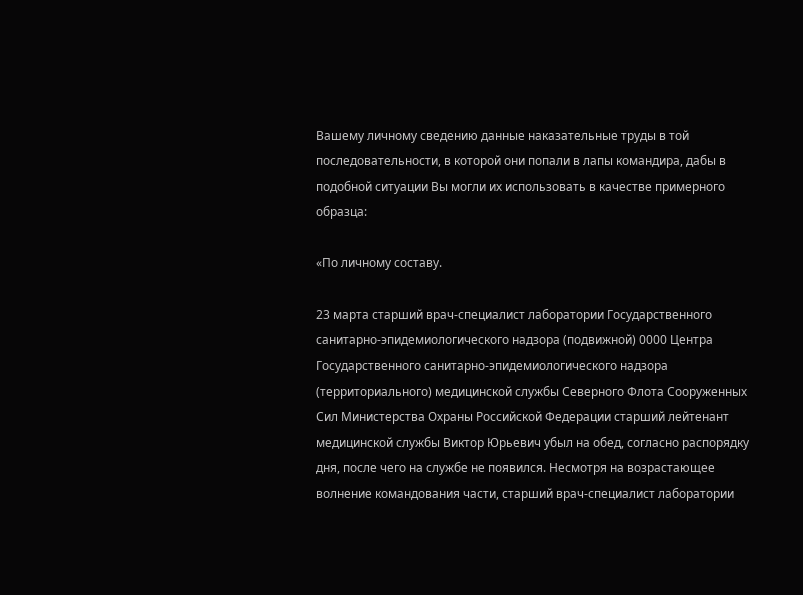Вашему личному сведению данные наказательные труды в той последовательности, в которой они попали в лапы командира, дабы в подобной ситуации Вы могли их использовать в качестве примерного образца:

«По личному составу.

23 марта старший врач-специалист лаборатории Государственного санитарно-эпидемиологического надзора (подвижной) 0000 Центра Государственного санитарно-эпидемиологического надзора (территориального) медицинской службы Северного Флота Сооруженных Сил Министерства Охраны Российской Федерации старший лейтенант медицинской службы Виктор Юрьевич убыл на обед, согласно распорядку дня, после чего на службе не появился. Несмотря на возрастающее волнение командования части, старший врач-специалист лаборатории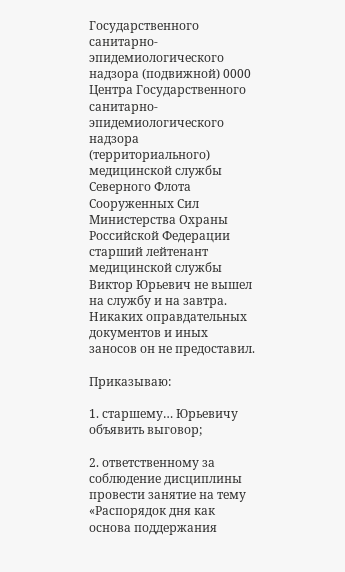Государственного санитарно-эпидемиологического надзора (подвижной) 0000 Центра Государственного санитарно-эпидемиологического надзора (территориального) медицинской службы Северного Флота Сооруженных Сил Министерства Охраны Российской Федерации старший лейтенант медицинской службы Виктор Юрьевич не вышел на службу и на завтра. Никаких оправдательных документов и иных заносов он не предоставил.

Приказываю:

1. старшему… Юрьевичу объявить выговор;

2. ответственному за соблюдение дисциплины провести занятие на тему «Распорядок дня как основа поддержания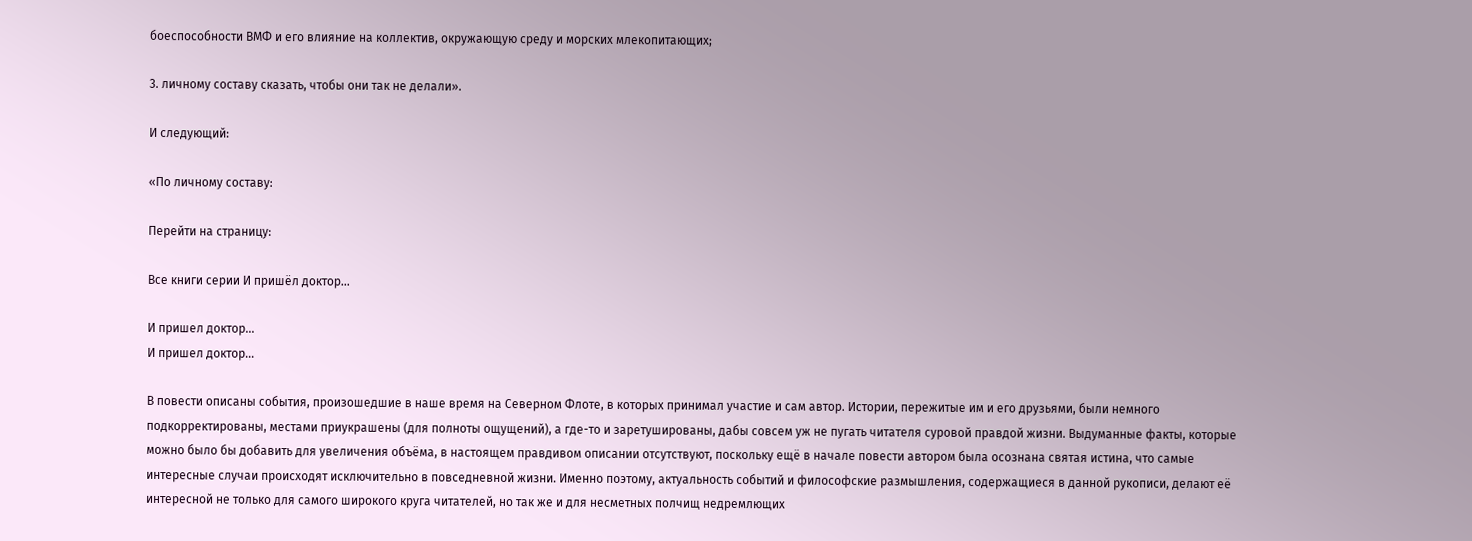боеспособности ВМФ и его влияние на коллектив, окружающую среду и морских млекопитающих;

3. личному составу сказать, чтобы они так не делали».

И следующий:

«По личному составу:

Перейти на страницу:

Все книги серии И пришёл доктор...

И пришел доктор...
И пришел доктор...

В повести описаны события, произошедшие в наше время на Северном Флоте, в которых принимал участие и сам автор. Истории, пережитые им и его друзьями, были немного подкорректированы, местами приукрашены (для полноты ощущений), а где-то и заретушированы, дабы совсем уж не пугать читателя суровой правдой жизни. Выдуманные факты, которые можно было бы добавить для увеличения объёма, в настоящем правдивом описании отсутствуют, поскольку ещё в начале повести автором была осознана святая истина, что самые интересные случаи происходят исключительно в повседневной жизни. Именно поэтому, актуальность событий и философские размышления, содержащиеся в данной рукописи, делают её интересной не только для самого широкого круга читателей, но так же и для несметных полчищ недремлющих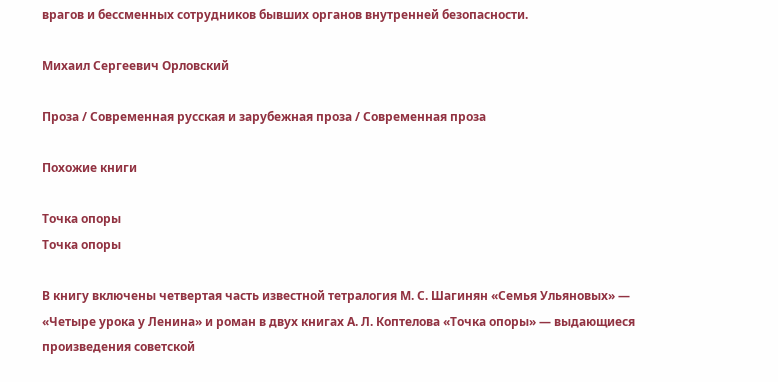врагов и бессменных сотрудников бывших органов внутренней безопасности.

Михаил Сергеевич Орловский

Проза / Современная русская и зарубежная проза / Современная проза

Похожие книги

Точка опоры
Точка опоры

В книгу включены четвертая часть известной тетралогия М. С. Шагинян «Семья Ульяновых» — «Четыре урока у Ленина» и роман в двух книгах А. Л. Коптелова «Точка опоры» — выдающиеся произведения советской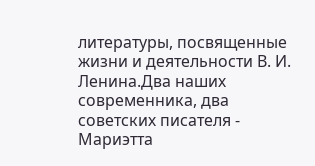литературы, посвященные жизни и деятельности В. И. Ленина.Два наших современника, два советских писателя - Мариэтта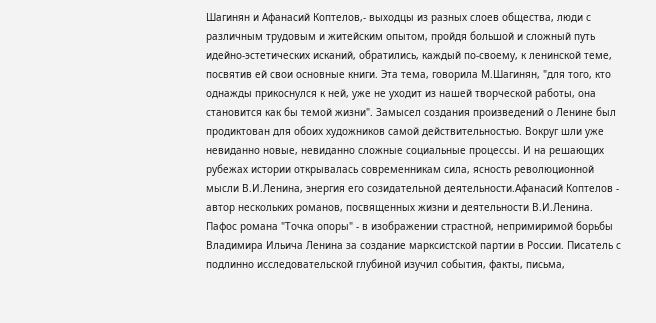Шагинян и Афанасий Коптелов,- выходцы из разных слоев общества, люди с различным трудовым и житейским опытом, пройдя большой и сложный путь идейно-эстетических исканий, обратились, каждый по-своему, к ленинской теме, посвятив ей свои основные книги. Эта тема, говорила М.Шагинян, "для того, кто однажды прикоснулся к ней, уже не уходит из нашей творческой работы, она становится как бы темой жизни". Замысел создания произведений о Ленине был продиктован для обоих художников самой действительностью. Вокруг шли уже невиданно новые, невиданно сложные социальные процессы. И на решающих рубежах истории открывалась современникам сила, ясность революционной мысли В.И.Ленина, энергия его созидательной деятельности.Афанасий Коптелов - автор нескольких романов, посвященных жизни и деятельности В.И.Ленина. Пафос романа "Точка опоры" - в изображении страстной, непримиримой борьбы Владимира Ильича Ленина за создание марксистской партии в России. Писатель с подлинно исследовательской глубиной изучил события, факты, письма,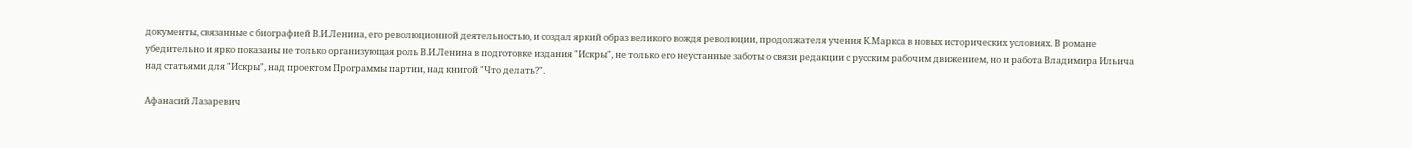документы, связанные с биографией В.И.Ленина, его революционной деятельностью, и создал яркий образ великого вождя революции, продолжателя учения К.Маркса в новых исторических условиях. В романе убедительно и ярко показаны не только организующая роль В.И.Ленина в подготовке издания "Искры", не только его неустанные заботы о связи редакции с русским рабочим движением, но и работа Владимира Ильича над статьями для "Искры", над проектом Программы партии, над книгой "Что делать?".

Афанасий Лазаревич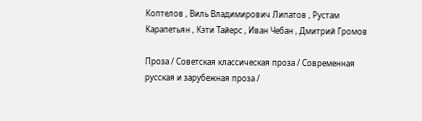Коптелов , Виль Владимирович Липатов , Рустам Карапетьян , Кэти Тайерс , Иван Чебан , Дмитрий Громов

Проза / Советская классическая проза / Современная русская и зарубежная проза /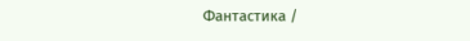Фантастика /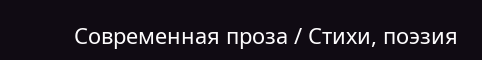Современная проза / Cтихи, поэзия